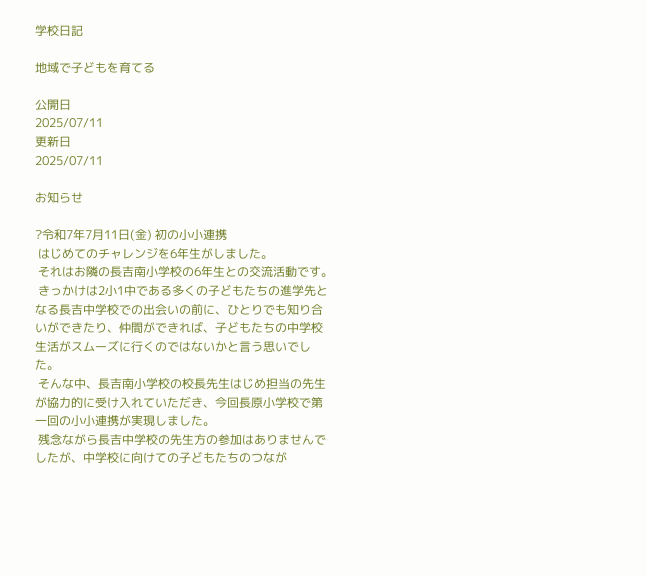学校日記

地域で子どもを育てる

公開日
2025/07/11
更新日
2025/07/11

お知らせ

?令和7年7月11日(金) 初の小小連携
 はじめてのチャレンジを6年生がしました。
 それはお隣の長吉南小学校の6年生との交流活動です。
 きっかけは2小1中である多くの子どもたちの進学先となる長吉中学校での出会いの前に、ひとりでも知り合いができたり、仲間ができれば、子どもたちの中学校生活がスムーズに行くのではないかと言う思いでした。
 そんな中、長吉南小学校の校長先生はじめ担当の先生が協力的に受け入れていただき、今回長原小学校で第一回の小小連携が実現しました。
 残念ながら長吉中学校の先生方の参加はありませんでしたが、中学校に向けての子どもたちのつなが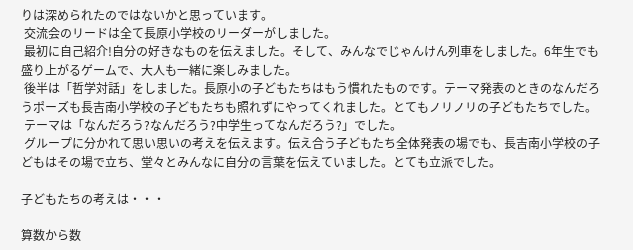りは深められたのではないかと思っています。
 交流会のリードは全て長原小学校のリーダーがしました。
 最初に自己紹介!自分の好きなものを伝えました。そして、みんなでじゃんけん列車をしました。6年生でも盛り上がるゲームで、大人も一緒に楽しみました。
 後半は「哲学対話」をしました。長原小の子どもたちはもう慣れたものです。テーマ発表のときのなんだろうポーズも長吉南小学校の子どもたちも照れずにやってくれました。とてもノリノリの子どもたちでした。
 テーマは「なんだろう?なんだろう?中学生ってなんだろう?」でした。
 グループに分かれて思い思いの考えを伝えます。伝え合う子どもたち全体発表の場でも、長吉南小学校の子どもはその場で立ち、堂々とみんなに自分の言葉を伝えていました。とても立派でした。

子どもたちの考えは・・・

算数から数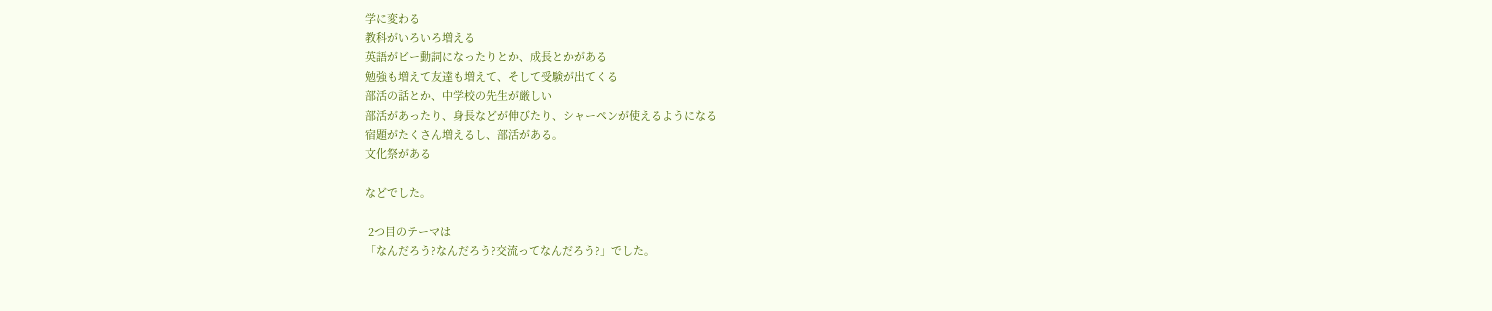学に変わる
教科がいろいろ増える
英語がビー動詞になったりとか、成長とかがある
勉強も増えて友達も増えて、そして受験が出てくる
部活の話とか、中学校の先生が厳しい
部活があったり、身長などが伸びたり、シャーペンが使えるようになる
宿題がたくさん増えるし、部活がある。
文化祭がある

などでした。

 2つ目のテーマは
「なんだろう?なんだろう?交流ってなんだろう?」でした。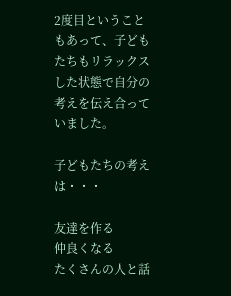2度目ということもあって、子どもたちもリラックスした状態で自分の考えを伝え合っていました。

子どもたちの考えは・・・

友達を作る
仲良くなる
たくさんの人と話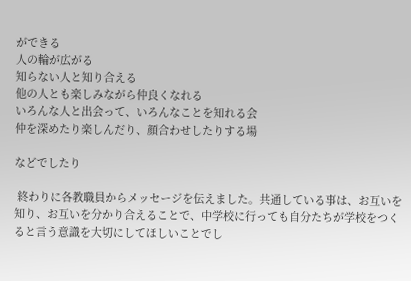ができる
人の輪が広がる
知らない人と知り合える
他の人とも楽しみながら仲良くなれる
いろんな人と出会って、いろんなことを知れる会
仲を深めたり楽しんだり、顔合わせしたりする場

などでしたり

 終わりに各教職員からメッセージを伝えました。共通している事は、お互いを知り、お互いを分かり合えることで、中学校に行っても自分たちが学校をつくると言う意識を大切にしてほしいことでし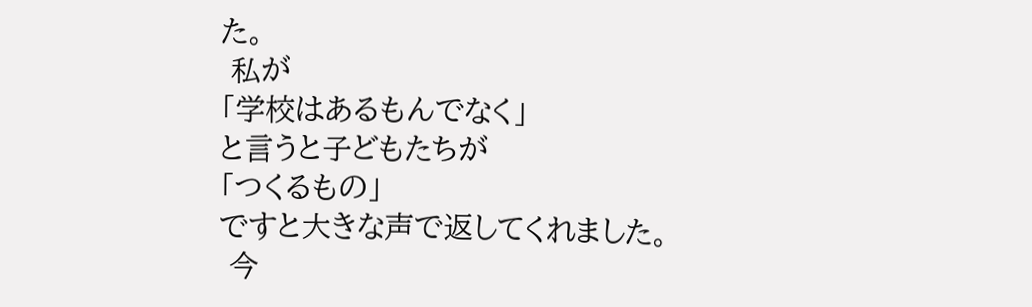た。
 私が
「学校はあるもんでなく」
と言うと子どもたちが
「つくるもの」
ですと大きな声で返してくれました。
 今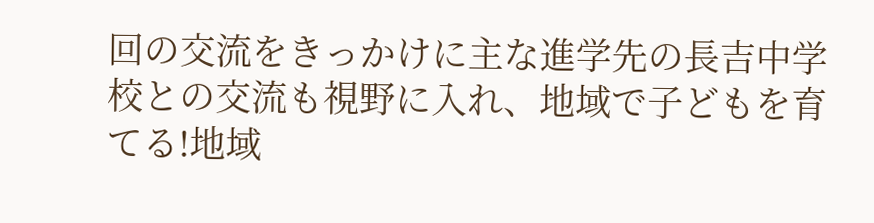回の交流をきっかけに主な進学先の長吉中学校との交流も視野に入れ、地域で子どもを育てる!地域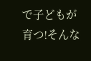で子どもが育つ!そんな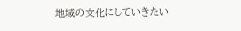地域の文化にしていきたい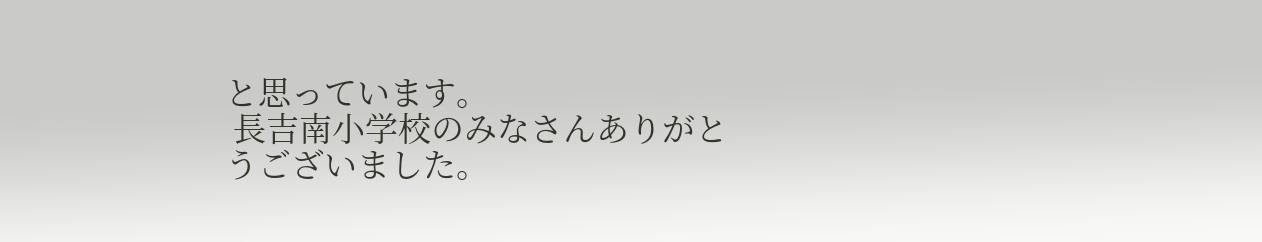と思っています。
 長吉南小学校のみなさんありがとうございました。